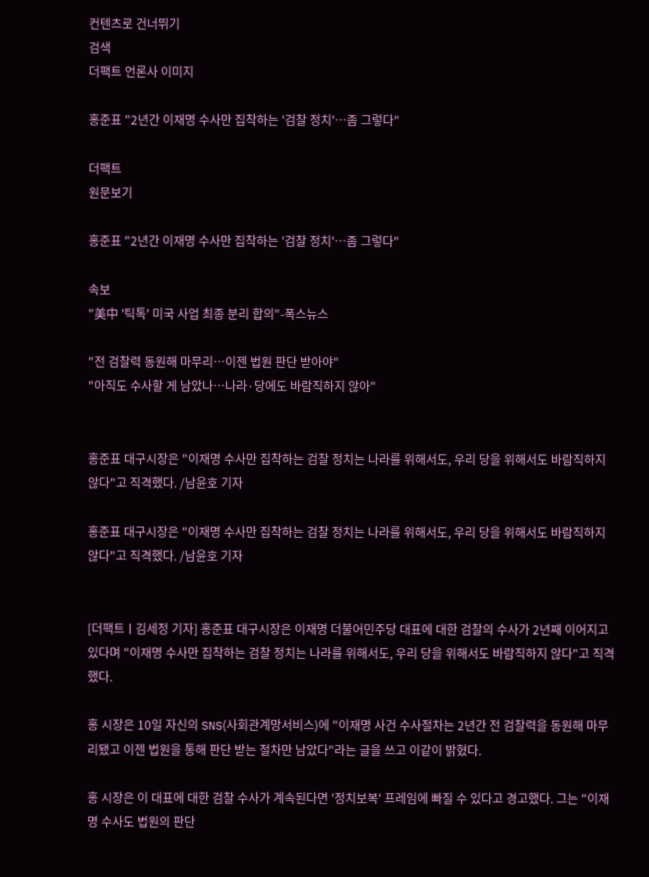컨텐츠로 건너뛰기
검색
더팩트 언론사 이미지

홍준표 "2년간 이재명 수사만 집착하는 '검찰 정치'…좀 그렇다"

더팩트
원문보기

홍준표 "2년간 이재명 수사만 집착하는 '검찰 정치'…좀 그렇다"

속보
"美中 '틱톡' 미국 사업 최종 분리 합의"-폭스뉴스

"전 검찰력 동원해 마무리…이젠 법원 판단 받아야"
"아직도 수사할 게 남았나…나라·당에도 바람직하지 않아"


홍준표 대구시장은 "이재명 수사만 집착하는 검찰 정치는 나라를 위해서도, 우리 당을 위해서도 바람직하지 않다"고 직격했다. /남윤호 기자

홍준표 대구시장은 "이재명 수사만 집착하는 검찰 정치는 나라를 위해서도, 우리 당을 위해서도 바람직하지 않다"고 직격했다. /남윤호 기자


[더팩트ㅣ김세정 기자] 홍준표 대구시장은 이재명 더불어민주당 대표에 대한 검찰의 수사가 2년째 이어지고 있다며 "이재명 수사만 집착하는 검찰 정치는 나라를 위해서도, 우리 당을 위해서도 바람직하지 않다"고 직격했다.

홍 시장은 10일 자신의 SNS(사회관계망서비스)에 "이재명 사건 수사절차는 2년간 전 검찰력을 동원해 마무리됐고 이젠 법원을 통해 판단 받는 절차만 남았다"라는 글을 쓰고 이같이 밝혔다.

홍 시장은 이 대표에 대한 검찰 수사가 계속된다면 '정치보복' 프레임에 빠질 수 있다고 경고했다. 그는 "이재명 수사도 법원의 판단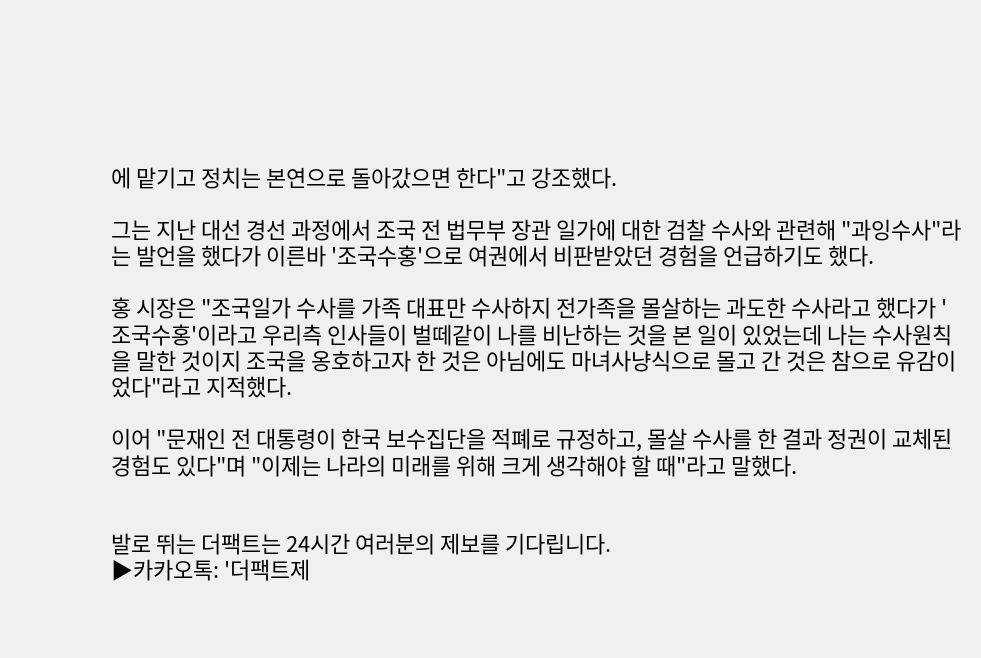에 맡기고 정치는 본연으로 돌아갔으면 한다"고 강조했다.

그는 지난 대선 경선 과정에서 조국 전 법무부 장관 일가에 대한 검찰 수사와 관련해 "과잉수사"라는 발언을 했다가 이른바 '조국수홍'으로 여권에서 비판받았던 경험을 언급하기도 했다.

홍 시장은 "조국일가 수사를 가족 대표만 수사하지 전가족을 몰살하는 과도한 수사라고 했다가 '조국수홍'이라고 우리측 인사들이 벌떼같이 나를 비난하는 것을 본 일이 있었는데 나는 수사원칙을 말한 것이지 조국을 옹호하고자 한 것은 아님에도 마녀사냥식으로 몰고 간 것은 참으로 유감이었다"라고 지적했다.

이어 "문재인 전 대통령이 한국 보수집단을 적폐로 규정하고, 몰살 수사를 한 결과 정권이 교체된 경험도 있다"며 "이제는 나라의 미래를 위해 크게 생각해야 할 때"라고 말했다.


발로 뛰는 더팩트는 24시간 여러분의 제보를 기다립니다.
▶카카오톡: '더팩트제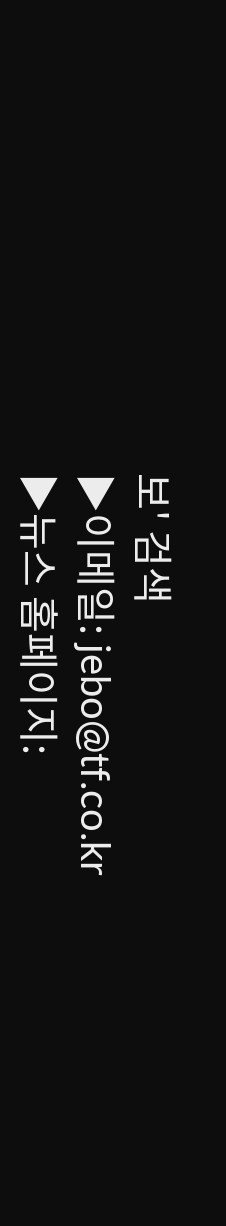보' 검색
▶이메일: jebo@tf.co.kr
▶뉴스 홈페이지: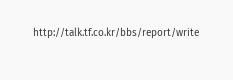http://talk.tf.co.kr/bbs/report/write